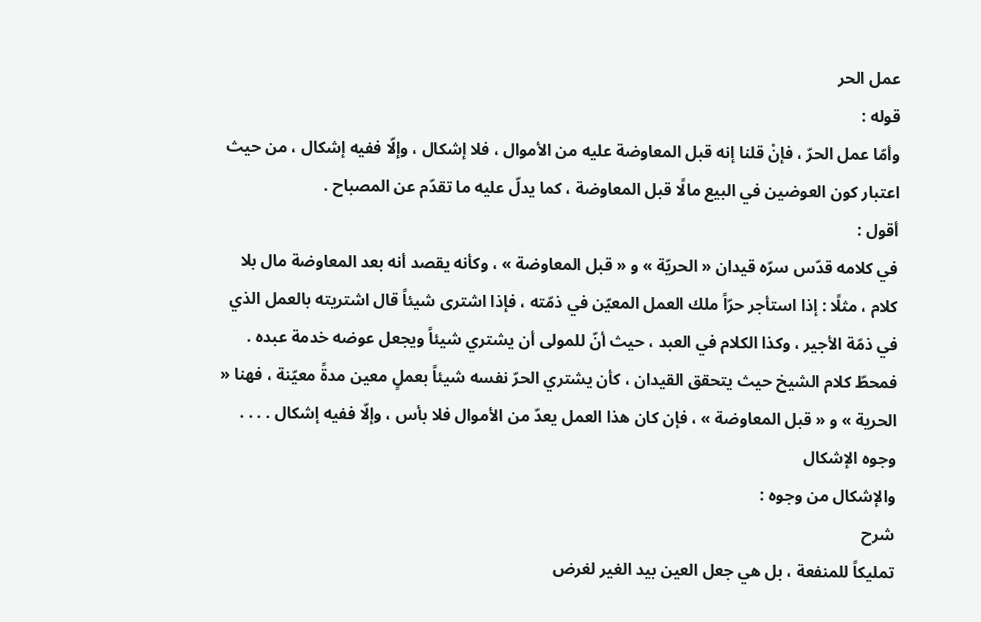عمل الحر
قوله :
وأمّا عمل الحرّ ، فإنْ قلنا إنه قبل المعاوضة عليه من الأموال ، فلا إشكال ، وإلّا ففيه إشكال ، من حيث اعتبار كون العوضين في البيع مالًا قبل المعاوضة ، كما يدلّ عليه ما تقدّم عن المصباح .
أقول :
في كلامه قدّس سرّه قيدان « الحريّة » و « قبل المعاوضة » ، وكأنه يقصد أنه بعد المعاوضة مال بلا كلام ، مثلًا : إذا استأجر حرّاً ملك العمل المعيّن في ذمّته ، فإذا اشترى شيئاً قال اشتريته بالعمل الذي في ذمّة الأجير ، وكذا الكلام في العبد ، حيث أنّ للمولى أن يشتري شيئاً ويجعل عوضه خدمة عبده .
فمحطّ كلام الشيخ حيث يتحقق القيدان ، كأن يشتري الحرّ نفسه شيئاً بعملٍ معين مدةً معيّنة ، فهنا « الحرية » و « قبل المعاوضة » ، فإن كان هذا العمل يعدّ من الأموال فلا بأس ، وإلّا ففيه إشكال . . . .
وجوه الإشكال
والإشكال من وجوه :
شرح
تمليكاً للمنفعة ، بل هي جعل العين بيد الغير لغرض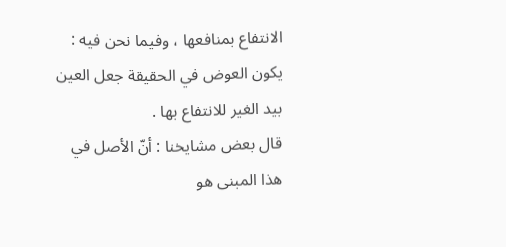الانتفاع بمنافعها ، وفيما نحن فيه :
يكون العوض في الحقيقة جعل العين بيد الغير للانتفاع بها .
قال بعض مشايخنا : أنّ الأصل في هذا المبنى هو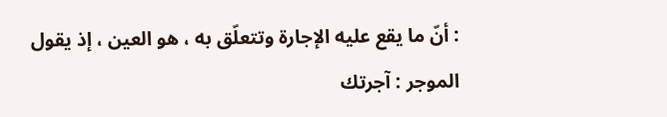: أنّ ما يقع عليه الإجارة وتتعلّق به ، هو العين ، إذ يقول الموجر : آجرتك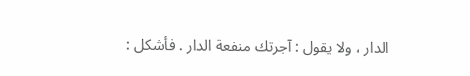الدار ، ولا يقول : آجرتك منفعة الدار . فأشكل :